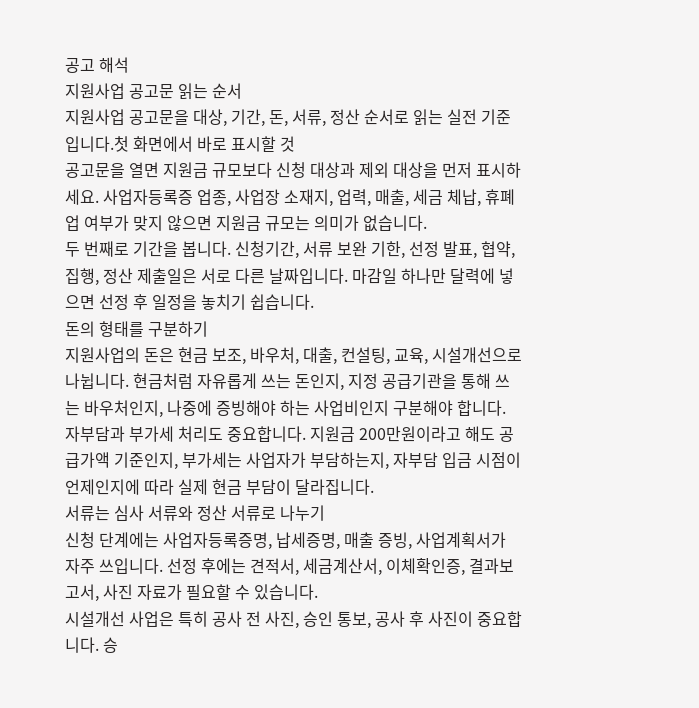공고 해석
지원사업 공고문 읽는 순서
지원사업 공고문을 대상, 기간, 돈, 서류, 정산 순서로 읽는 실전 기준입니다.첫 화면에서 바로 표시할 것
공고문을 열면 지원금 규모보다 신청 대상과 제외 대상을 먼저 표시하세요. 사업자등록증 업종, 사업장 소재지, 업력, 매출, 세금 체납, 휴폐업 여부가 맞지 않으면 지원금 규모는 의미가 없습니다.
두 번째로 기간을 봅니다. 신청기간, 서류 보완 기한, 선정 발표, 협약, 집행, 정산 제출일은 서로 다른 날짜입니다. 마감일 하나만 달력에 넣으면 선정 후 일정을 놓치기 쉽습니다.
돈의 형태를 구분하기
지원사업의 돈은 현금 보조, 바우처, 대출, 컨설팅, 교육, 시설개선으로 나뉩니다. 현금처럼 자유롭게 쓰는 돈인지, 지정 공급기관을 통해 쓰는 바우처인지, 나중에 증빙해야 하는 사업비인지 구분해야 합니다.
자부담과 부가세 처리도 중요합니다. 지원금 200만원이라고 해도 공급가액 기준인지, 부가세는 사업자가 부담하는지, 자부담 입금 시점이 언제인지에 따라 실제 현금 부담이 달라집니다.
서류는 심사 서류와 정산 서류로 나누기
신청 단계에는 사업자등록증명, 납세증명, 매출 증빙, 사업계획서가 자주 쓰입니다. 선정 후에는 견적서, 세금계산서, 이체확인증, 결과보고서, 사진 자료가 필요할 수 있습니다.
시설개선 사업은 특히 공사 전 사진, 승인 통보, 공사 후 사진이 중요합니다. 승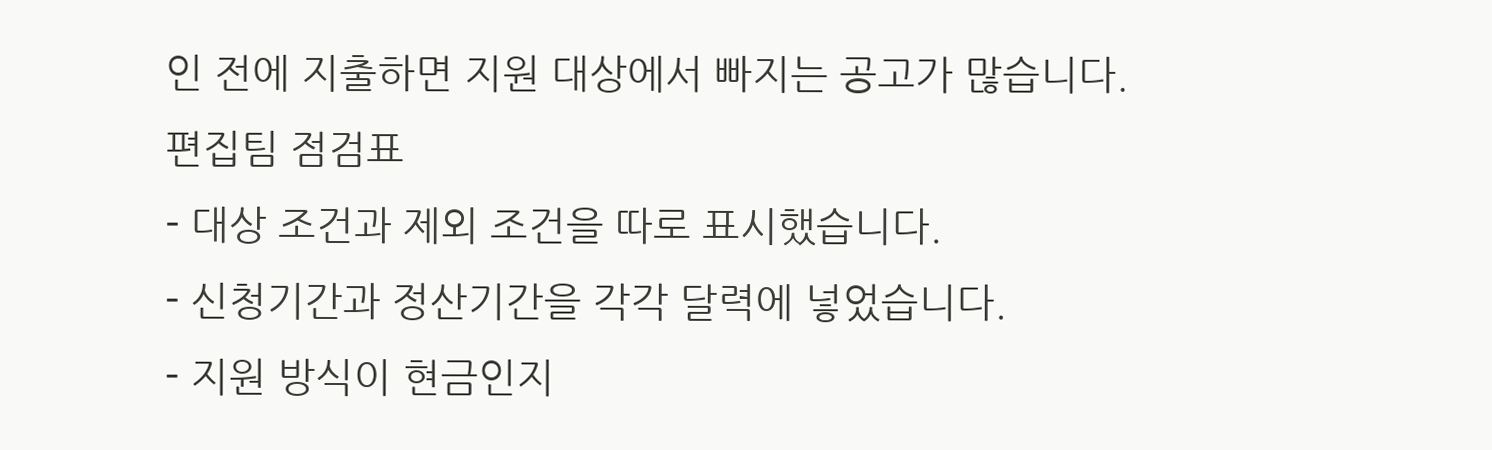인 전에 지출하면 지원 대상에서 빠지는 공고가 많습니다.
편집팀 점검표
- 대상 조건과 제외 조건을 따로 표시했습니다.
- 신청기간과 정산기간을 각각 달력에 넣었습니다.
- 지원 방식이 현금인지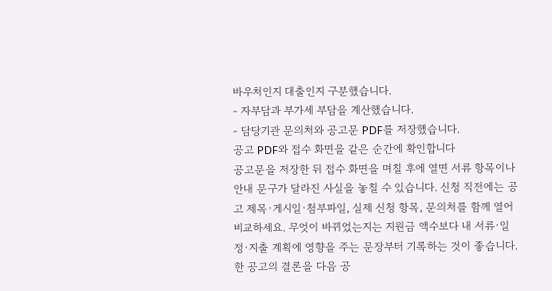바우처인지 대출인지 구분했습니다.
- 자부담과 부가세 부담을 계산했습니다.
- 담당기관 문의처와 공고문 PDF를 저장했습니다.
공고 PDF와 접수 화면을 같은 순간에 확인합니다
공고문을 저장한 뒤 접수 화면을 며칠 후에 열면 서류 항목이나 안내 문구가 달라진 사실을 놓칠 수 있습니다. 신청 직전에는 공고 제목·게시일·첨부파일, 실제 신청 항목, 문의처를 함께 열어 비교하세요. 무엇이 바뀌었는지는 지원금 액수보다 내 서류·일정·지출 계획에 영향을 주는 문장부터 기록하는 것이 좋습니다.
한 공고의 결론을 다음 공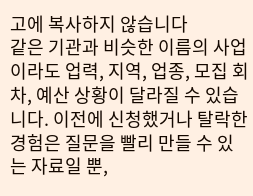고에 복사하지 않습니다
같은 기관과 비슷한 이름의 사업이라도 업력, 지역, 업종, 모집 회차, 예산 상황이 달라질 수 있습니다. 이전에 신청했거나 탈락한 경험은 질문을 빨리 만들 수 있는 자료일 뿐,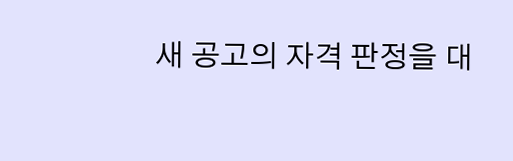새 공고의 자격 판정을 대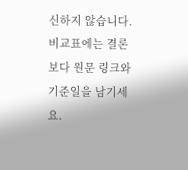신하지 않습니다. 비교표에는 결론보다 원문 링크와 기준일을 남기세요.